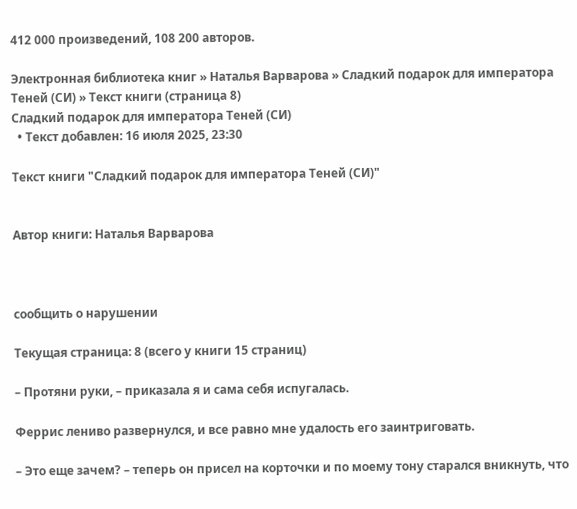412 000 произведений, 108 200 авторов.

Электронная библиотека книг » Наталья Варварова » Сладкий подарок для императора Теней (СИ) » Текст книги (страница 8)
Сладкий подарок для императора Теней (СИ)
  • Текст добавлен: 16 июля 2025, 23:30

Текст книги "Сладкий подарок для императора Теней (СИ)"


Автор книги: Наталья Варварова



сообщить о нарушении

Текущая страница: 8 (всего у книги 15 страниц)

– Протяни руки, – приказала я и сама себя испугалась.

Феррис лениво развернулся, и все равно мне удалость его заинтриговать.

– Это еще зачем? – теперь он присел на корточки и по моему тону старался вникнуть, что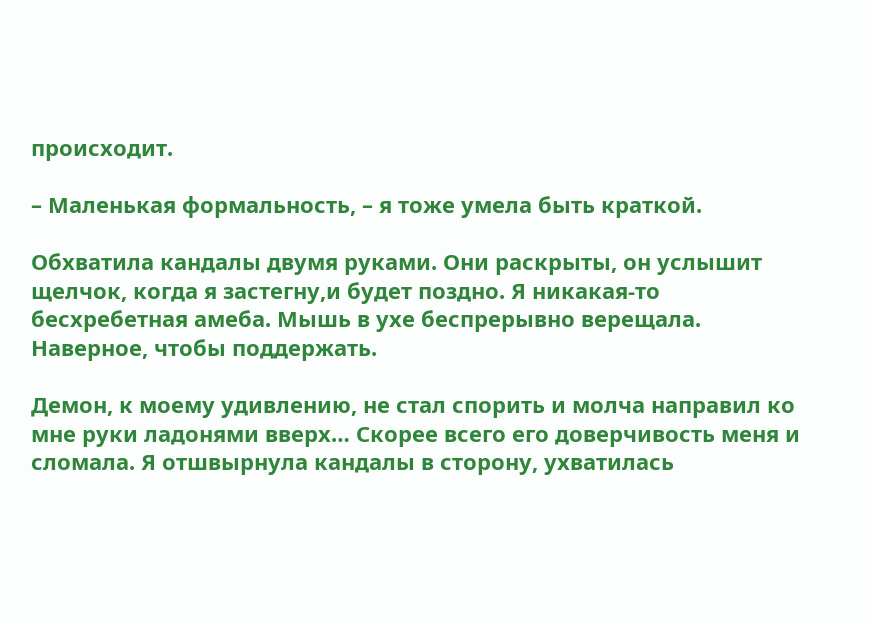происходит.

– Маленькая формальность, – я тоже умела быть краткой.

Обхватила кандалы двумя руками. Они раскрыты, он услышит щелчок, когда я застегну,и будет поздно. Я никакая-то бесхребетная амеба. Мышь в ухе беспрерывно верещала. Наверное, чтобы поддержать.

Демон, к моему удивлению, не стал спорить и молча направил ко мне руки ладонями вверх… Скорее всего его доверчивость меня и сломала. Я отшвырнула кандалы в сторону, ухватилась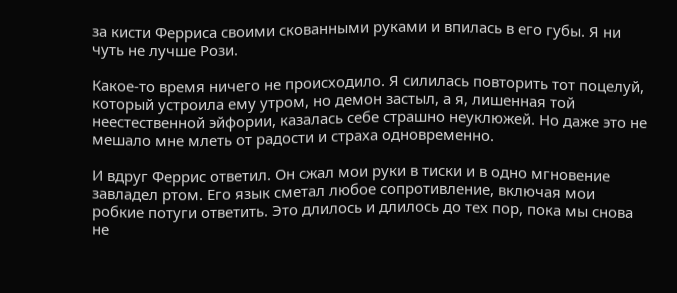за кисти Ферриса своими скованными руками и впилась в его губы. Я ни чуть не лучше Рози.

Какое-то время ничего не происходило. Я силилась повторить тот поцелуй, который устроила ему утром, но демон застыл, а я, лишенная той неестественной эйфории, казалась себе страшно неуклюжей. Но даже это не мешало мне млеть от радости и страха одновременно.

И вдруг Феррис ответил. Он сжал мои руки в тиски и в одно мгновение завладел ртом. Его язык сметал любое сопротивление, включая мои робкие потуги ответить. Это длилось и длилось до тех пор, пока мы снова не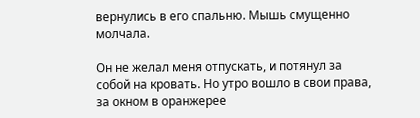вернулись в его спальню. Мышь смущенно молчала.

Он не желал меня отпускать, и потянул за собой на кровать. Но утро вошло в свои права, за окном в оранжерее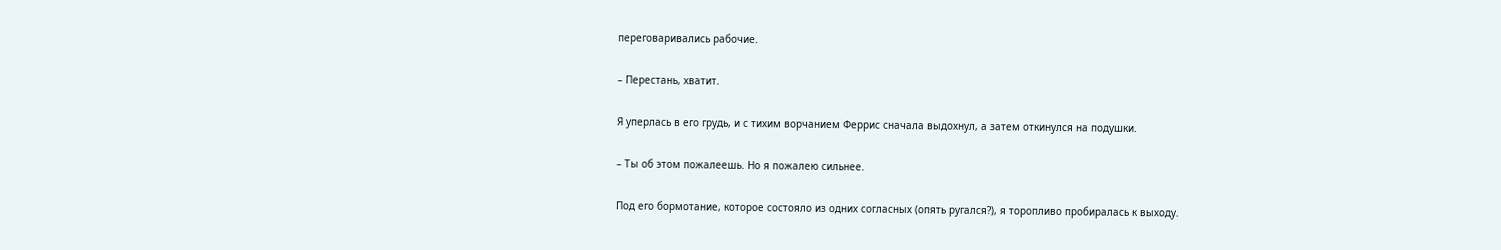переговаривались рабочие.

– Перестань, хватит.

Я уперлась в его грудь, и с тихим ворчанием Феррис сначала выдохнул, а затем откинулся на подушки.

– Ты об этом пожалеешь. Но я пожалею сильнее.

Под его бормотание, которое состояло из одних согласных (опять ругался?), я торопливо пробиралась к выходу.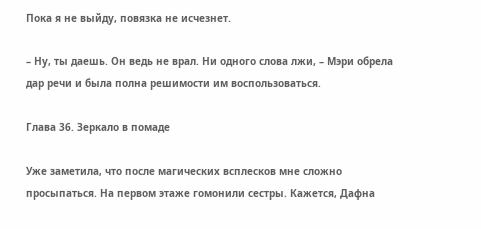Пока я не выйду, повязка не исчезнет.

– Ну, ты даешь. Он ведь не врал. Ни одного слова лжи, – Мэри обрела дар речи и была полна решимости им воспользоваться.

Глава 36. Зеркало в помаде

Уже заметила, что после магических всплесков мне сложно просыпаться. На первом этаже гомонили сестры. Кажется, Дафна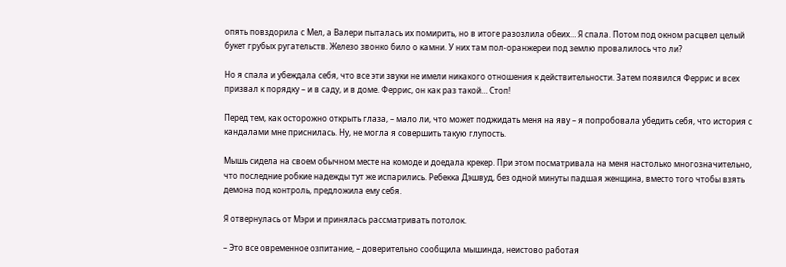опять повздорила с Мел, а Валери пыталась их помирить, но в итоге разозлила обеих… Я спала. Потом под окном расцвел целый букет грубых ругательств. Железо звонко било о камни. У них там пол-оранжереи под землю провалилось что ли?

Но я спала и убеждала себя, что все эти звуки не имели никакого отношения к действительности. Затем появился Феррис и всех призвал к порядку – и в саду, и в доме. Феррис, он как раз такой… Стоп!

Перед тем, как осторожно открыть глаза, – мало ли, что может поджидать меня на яву – я попробовала убедить себя, что история с кандалами мне приснилась. Ну, не могла я совершить такую глупость.

Мышь сидела на своем обычном месте на комоде и доедала крекер. При этом посматривала на меня настолько многозначительно, что последние робкие надежды тут же испарились. Ребекка Дэшвуд, без одной минуты падшая женщина, вместо того чтобы взять демона под контроль, предложила ему себя.

Я отвернулась от Мэри и принялась рассматривать потолок.

– Это все овременное озпитание, – доверительно сообщила мышинда, неистово работая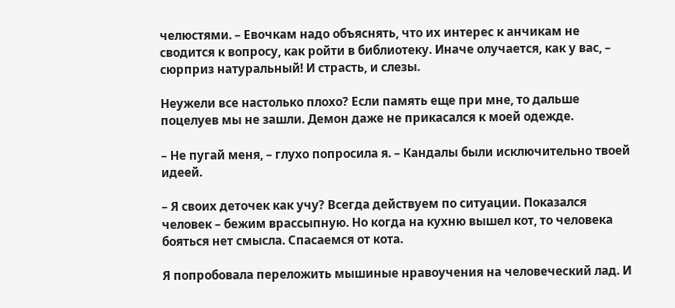челюстями. – Евочкам надо объяснять, что их интерес к анчикам не сводится к вопросу, как ройти в библиотеку. Иначе олучается, как у вас, – сюрприз натуральный! И страсть, и слезы.

Неужели все настолько плохо? Если память еще при мне, то дальше поцелуев мы не зашли. Демон даже не прикасался к моей одежде.

– Не пугай меня, – глухо попросила я. – Кандалы были исключительно твоей идеей.

– Я своих деточек как учу? Всегда действуем по ситуации. Показался человек – бежим врассыпную. Но когда на кухню вышел кот, то человека бояться нет смысла. Спасаемся от кота.

Я попробовала переложить мышиные нравоучения на человеческий лад. И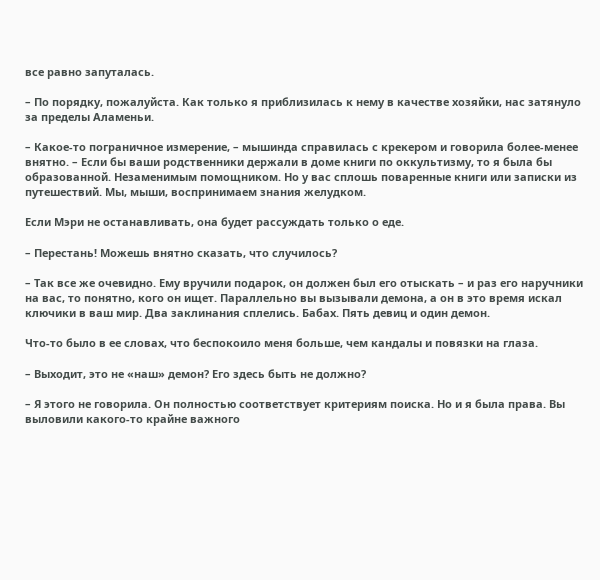все равно запуталась.

– По порядку, пожалуйста. Как только я приблизилась к нему в качестве хозяйки, нас затянуло за пределы Аламеньи.

– Какое-то пограничное измерение, – мышинда справилась с крекером и говорила более-менее внятно. – Если бы ваши родственники держали в доме книги по оккультизму, то я была бы образованной. Незаменимым помощником. Но у вас сплошь поваренные книги или записки из путешествий. Мы, мыши, воспринимаем знания желудком.

Если Мэри не останавливать, она будет рассуждать только о еде.

– Перестань! Можешь внятно сказать, что случилось?

– Так все же очевидно. Ему вручили подарок, он должен был его отыскать – и раз его наручники на вас, то понятно, кого он ищет. Параллельно вы вызывали демона, а он в это время искал ключики в ваш мир. Два заклинания сплелись. Бабах. Пять девиц и один демон.

Что-то было в ее словах, что беспокоило меня больше, чем кандалы и повязки на глаза.

– Выходит, это не «наш» демон? Его здесь быть не должно?

– Я этого не говорила. Он полностью соответствует критериям поиска. Но и я была права. Вы выловили какого-то крайне важного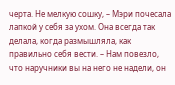черта. Не мелкую сошку, – Мэри почесала лапкой у себя за ухом. Она всегда так делала, когда размышляла, как правильно себя вести. – Нам повезло, что наручники вы на него не надели, он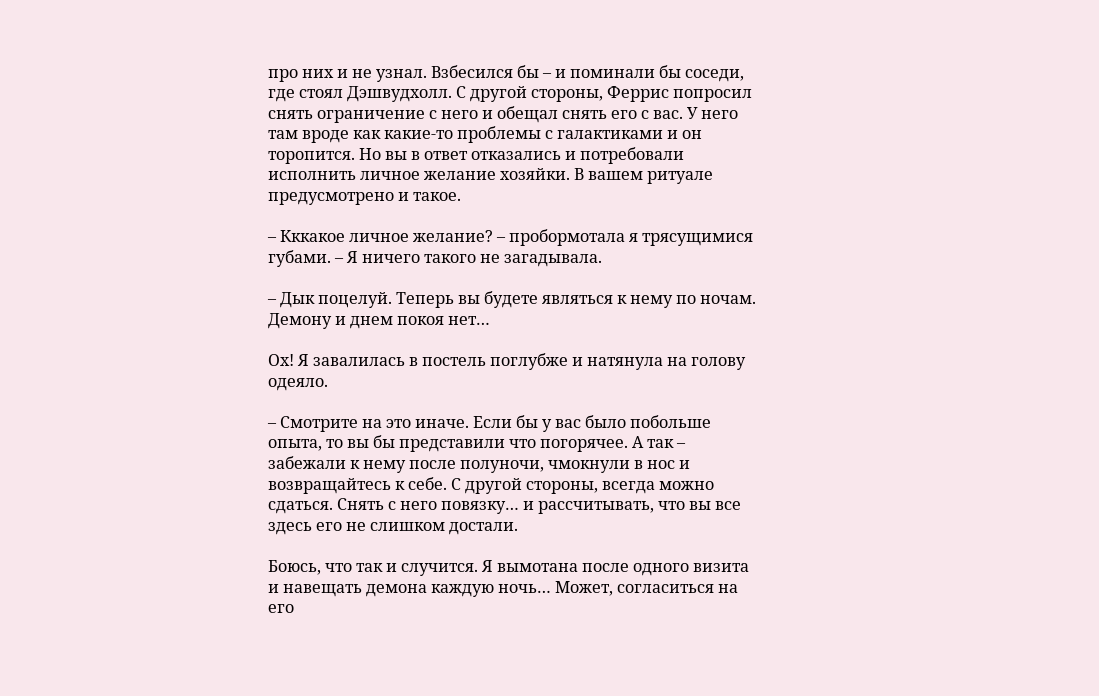про них и не узнал. Взбесился бы – и поминали бы соседи, где стоял Дэшвудхолл. С другой стороны, Феррис попросил снять ограничение с него и обещал снять его с вас. У него там вроде как какие-то проблемы с галактиками и он торопится. Но вы в ответ отказались и потребовали исполнить личное желание хозяйки. В вашем ритуале предусмотрено и такое.

– Кккакое личное желание? – пробормотала я трясущимися губами. – Я ничего такого не загадывала.

– Дык поцелуй. Теперь вы будете являться к нему по ночам. Демону и днем покоя нет…

Ох! Я завалилась в постель поглубже и натянула на голову одеяло.

– Смотрите на это иначе. Если бы у вас было побольше опыта, то вы бы представили что погорячее. А так – забежали к нему после полуночи, чмокнули в нос и возвращайтесь к себе. С другой стороны, всегда можно сдаться. Снять с него повязку… и рассчитывать, что вы все здесь его не слишком достали.

Боюсь, что так и случится. Я вымотана после одного визита и навещать демона каждую ночь… Может, согласиться на его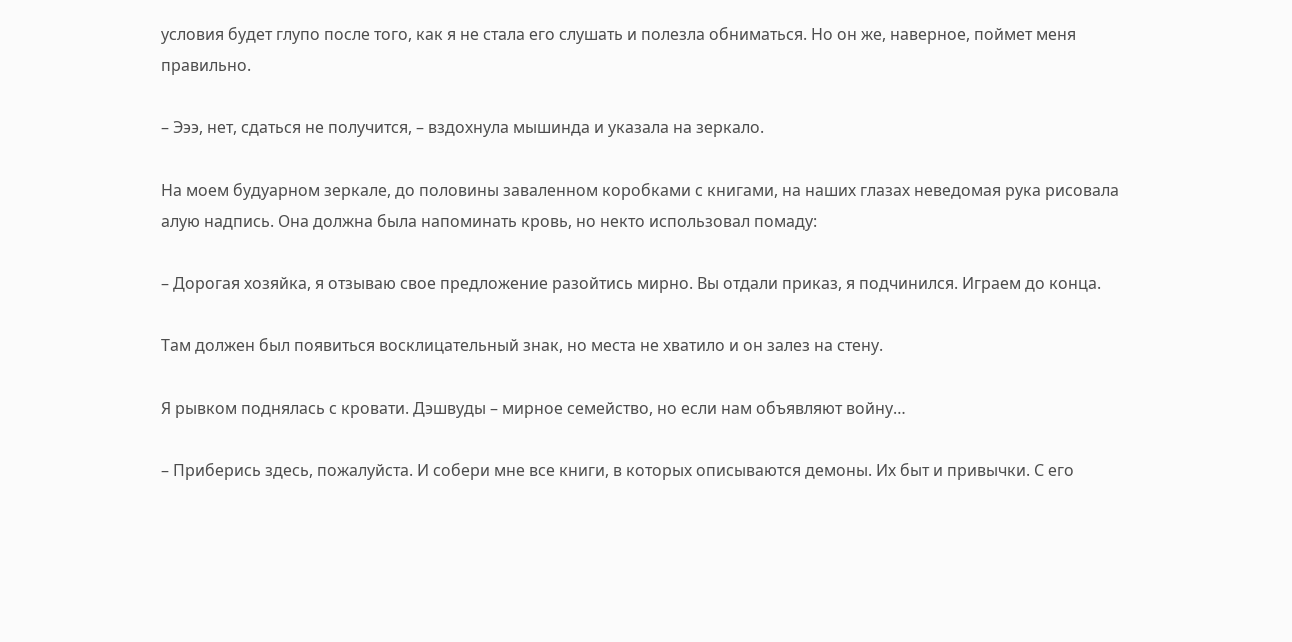условия будет глупо после того, как я не стала его слушать и полезла обниматься. Но он же, наверное, поймет меня правильно.

– Эээ, нет, сдаться не получится, – вздохнула мышинда и указала на зеркало.

На моем будуарном зеркале, до половины заваленном коробками с книгами, на наших глазах неведомая рука рисовала алую надпись. Она должна была напоминать кровь, но некто использовал помаду:

– Дорогая хозяйка, я отзываю свое предложение разойтись мирно. Вы отдали приказ, я подчинился. Играем до конца.

Там должен был появиться восклицательный знак, но места не хватило и он залез на стену.

Я рывком поднялась с кровати. Дэшвуды – мирное семейство, но если нам объявляют войну…

– Приберись здесь, пожалуйста. И собери мне все книги, в которых описываются демоны. Их быт и привычки. С его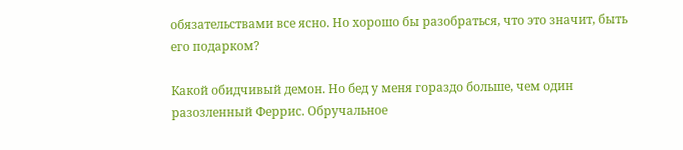обязательствами все ясно. Но хорошо бы разобраться, что это значит, быть его подарком?

Какой обидчивый демон. Но бед у меня гораздо больше, чем один разозленный Феррис. Обручальное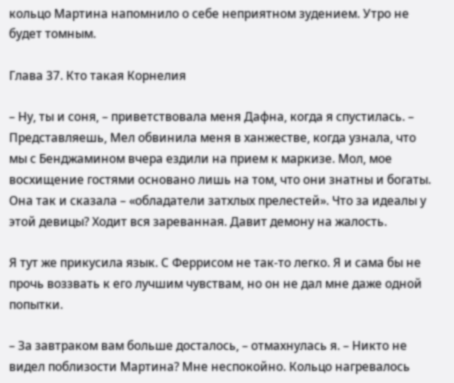кольцо Мартина напомнило о себе неприятном зудением. Утро не будет томным.

Глава 37. Кто такая Корнелия

– Ну, ты и соня, – приветствовала меня Дафна, когда я спустилась. – Представляешь, Мел обвинила меня в ханжестве, когда узнала, что мы с Бенджамином вчера ездили на прием к маркизе. Мол, мое восхищение гостями основано лишь на том, что они знатны и богаты. Она так и сказала – «обладатели затхлых прелестей». Что за идеалы у этой девицы? Ходит вся зареванная. Давит демону на жалость.

Я тут же прикусила язык. С Феррисом не так-то легко. Я и сама бы не прочь воззвать к его лучшим чувствам, но он не дал мне даже одной попытки.

– За завтраком вам больше досталось, – отмахнулась я. – Никто не видел поблизости Мартина? Мне неспокойно. Кольцо нагревалось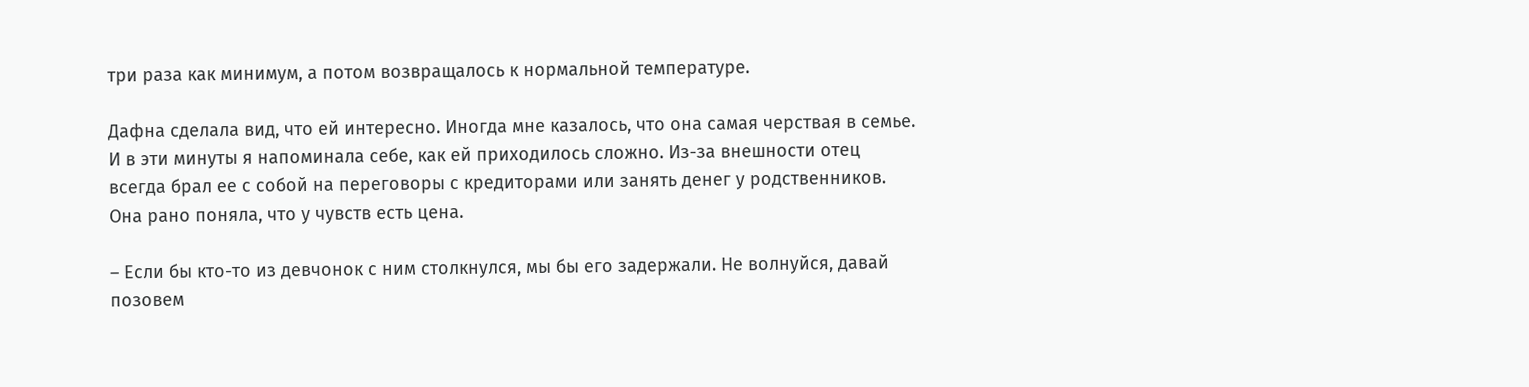три раза как минимум, а потом возвращалось к нормальной температуре.

Дафна сделала вид, что ей интересно. Иногда мне казалось, что она самая черствая в семье. И в эти минуты я напоминала себе, как ей приходилось сложно. Из-за внешности отец всегда брал ее с собой на переговоры с кредиторами или занять денег у родственников. Она рано поняла, что у чувств есть цена.

– Если бы кто-то из девчонок с ним столкнулся, мы бы его задержали. Не волнуйся, давай позовем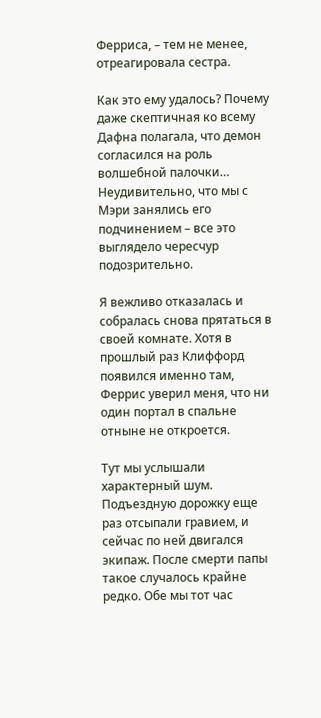Ферриса, – тем не менее, отреагировала сестра.

Как это ему удалось? Почему даже скептичная ко всему Дафна полагала, что демон согласился на роль волшебной палочки… Неудивительно, что мы с Мэри занялись его подчинением – все это выглядело чересчур подозрительно.

Я вежливо отказалась и собралась снова прятаться в своей комнате. Хотя в прошлый раз Клиффорд появился именно там, Феррис уверил меня, что ни один портал в спальне отныне не откроется.

Тут мы услышали характерный шум. Подъездную дорожку еще раз отсыпали гравием, и сейчас по ней двигался экипаж. После смерти папы такое случалось крайне редко. Обе мы тот час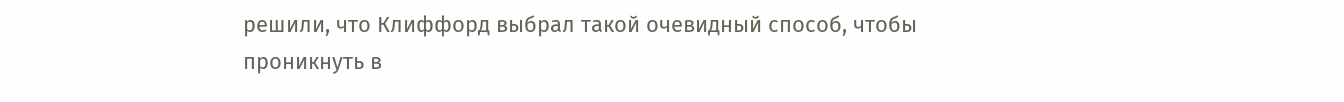решили, что Клиффорд выбрал такой очевидный способ, чтобы проникнуть в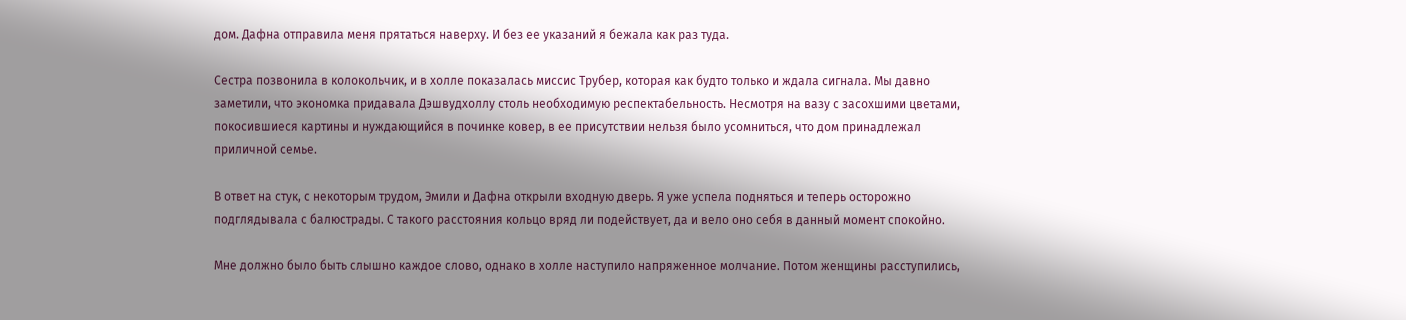дом. Дафна отправила меня прятаться наверху. И без ее указаний я бежала как раз туда.

Сестра позвонила в колокольчик, и в холле показалась миссис Трубер, которая как будто только и ждала сигнала. Мы давно заметили, что экономка придавала Дэшвудхоллу столь необходимую респектабельность. Несмотря на вазу с засохшими цветами, покосившиеся картины и нуждающийся в починке ковер, в ее присутствии нельзя было усомниться, что дом принадлежал приличной семье.

В ответ на стук, с некоторым трудом, Эмили и Дафна открыли входную дверь. Я уже успела подняться и теперь осторожно подглядывала с балюстрады. С такого расстояния кольцо вряд ли подействует, да и вело оно себя в данный момент спокойно.

Мне должно было быть слышно каждое слово, однако в холле наступило напряженное молчание. Потом женщины расступились,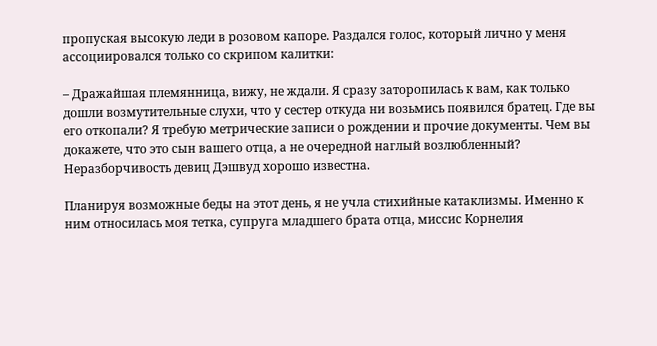пропуская высокую леди в розовом капоре. Раздался голос, который лично у меня ассоциировался только со скрипом калитки:

– Дражайшая племянница, вижу, не ждали. Я сразу заторопилась к вам, как только дошли возмутительные слухи, что у сестер откуда ни возьмись появился братец. Где вы его откопали? Я требую метрические записи о рождении и прочие документы. Чем вы докажете, что это сын вашего отца, а не очередной наглый возлюбленный? Неразборчивость девиц Дэшвуд хорошо известна.

Планируя возможные беды на этот день, я не учла стихийные катаклизмы. Именно к ним относилась моя тетка, супруга младшего брата отца, миссис Корнелия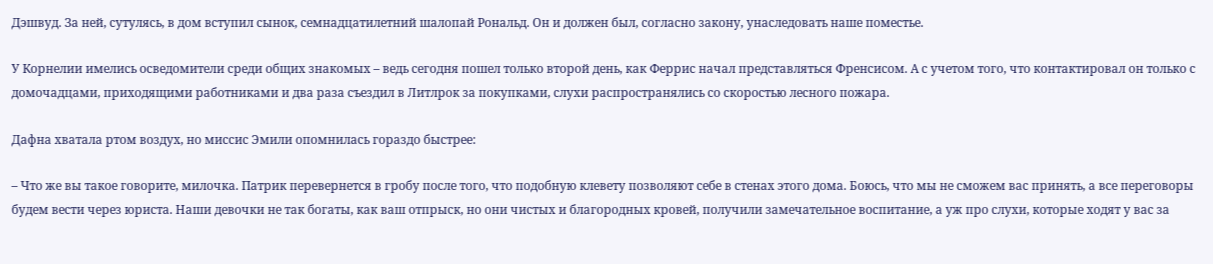Дэшвуд. За ней, сутулясь, в дом вступил сынок, семнадцатилетний шалопай Рональд. Он и должен был, согласно закону, унаследовать наше поместье.

У Корнелии имелись осведомители среди общих знакомых – ведь сегодня пошел только второй день, как Феррис начал представляться Френсисом. А с учетом того, что контактировал он только с домочадцами, приходящими работниками и два раза съездил в Литлрок за покупками, слухи распространялись со скоростью лесного пожара.

Дафна хватала ртом воздух, но миссис Эмили опомнилась гораздо быстрее:

– Что же вы такое говорите, милочка. Патрик перевернется в гробу после того, что подобную клевету позволяют себе в стенах этого дома. Боюсь, что мы не сможем вас принять, а все переговоры будем вести через юриста. Наши девочки не так богаты, как ваш отпрыск, но они чистых и благородных кровей, получили замечательное воспитание, а уж про слухи, которые ходят у вас за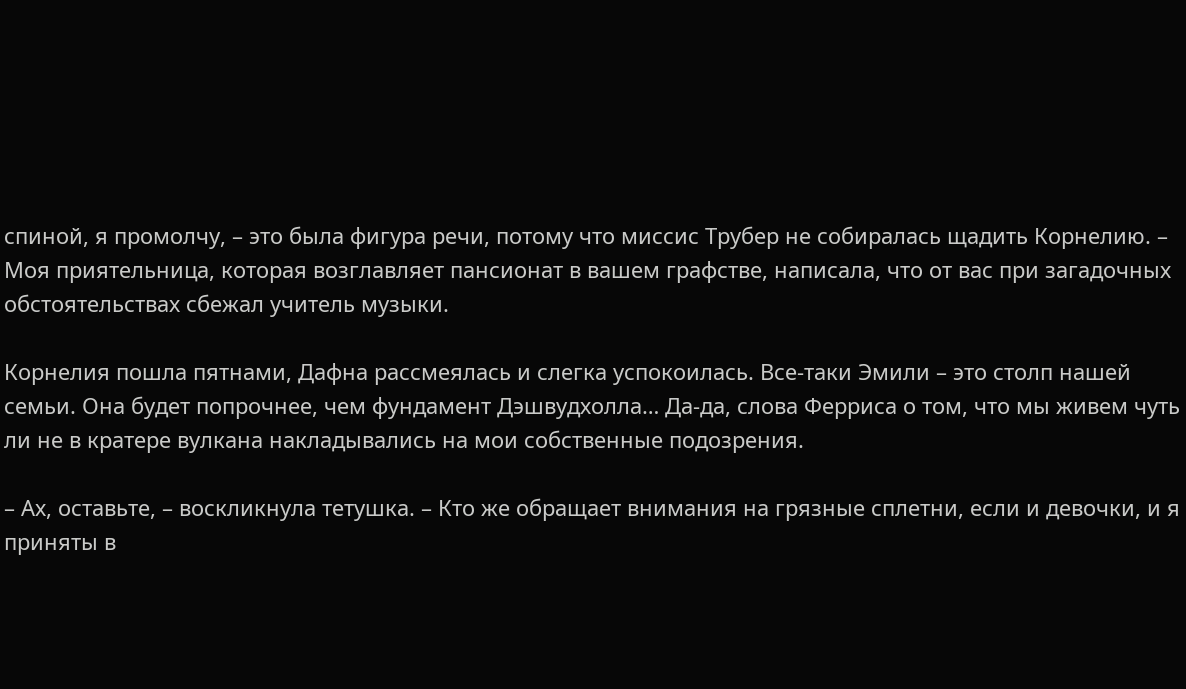спиной, я промолчу, – это была фигура речи, потому что миссис Трубер не собиралась щадить Корнелию. – Моя приятельница, которая возглавляет пансионат в вашем графстве, написала, что от вас при загадочных обстоятельствах сбежал учитель музыки.

Корнелия пошла пятнами, Дафна рассмеялась и слегка успокоилась. Все-таки Эмили – это столп нашей семьи. Она будет попрочнее, чем фундамент Дэшвудхолла… Да-да, слова Ферриса о том, что мы живем чуть ли не в кратере вулкана накладывались на мои собственные подозрения.

– Ах, оставьте, – воскликнула тетушка. – Кто же обращает внимания на грязные сплетни, если и девочки, и я приняты в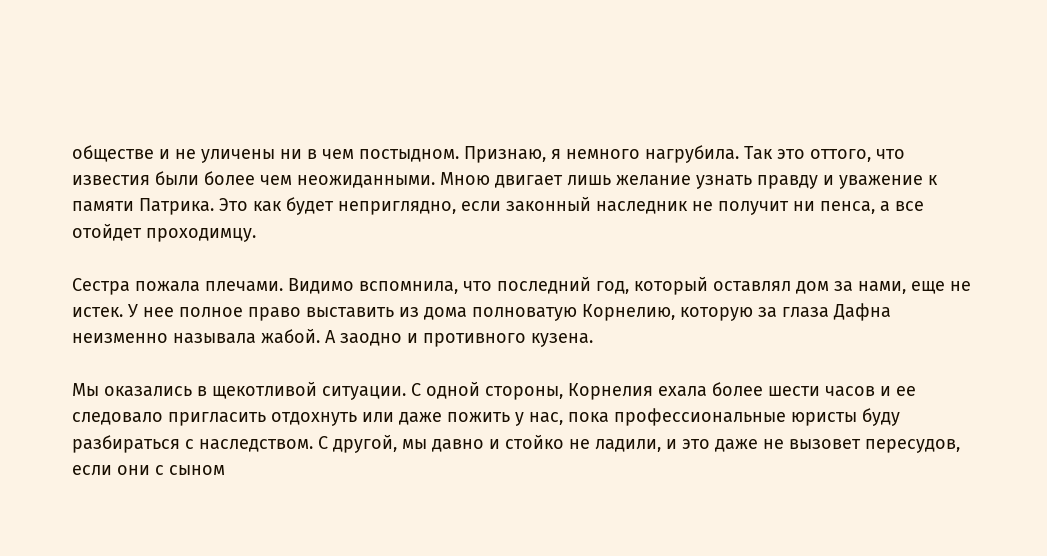обществе и не уличены ни в чем постыдном. Признаю, я немного нагрубила. Так это оттого, что известия были более чем неожиданными. Мною двигает лишь желание узнать правду и уважение к памяти Патрика. Это как будет неприглядно, если законный наследник не получит ни пенса, а все отойдет проходимцу.

Сестра пожала плечами. Видимо вспомнила, что последний год, который оставлял дом за нами, еще не истек. У нее полное право выставить из дома полноватую Корнелию, которую за глаза Дафна неизменно называла жабой. А заодно и противного кузена.

Мы оказались в щекотливой ситуации. С одной стороны, Корнелия ехала более шести часов и ее следовало пригласить отдохнуть или даже пожить у нас, пока профессиональные юристы буду разбираться с наследством. С другой, мы давно и стойко не ладили, и это даже не вызовет пересудов, если они с сыном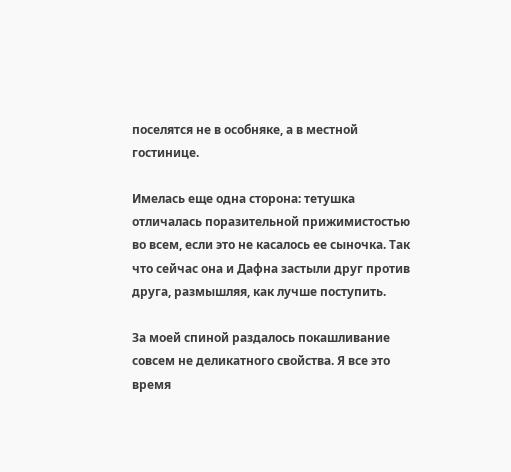поселятся не в особняке, а в местной гостинице.

Имелась еще одна сторона: тетушка отличалась поразительной прижимистостью во всем, если это не касалось ее сыночка. Так что сейчас она и Дафна застыли друг против друга, размышляя, как лучше поступить.

За моей спиной раздалось покашливание совсем не деликатного свойства. Я все это время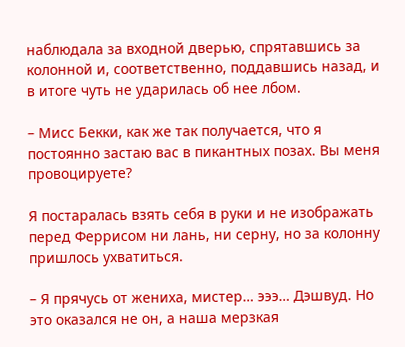наблюдала за входной дверью, спрятавшись за колонной и, соответственно, поддавшись назад, и в итоге чуть не ударилась об нее лбом.

– Мисс Бекки, как же так получается, что я постоянно застаю вас в пикантных позах. Вы меня провоцируете?

Я постаралась взять себя в руки и не изображать перед Феррисом ни лань, ни серну, но за колонну пришлось ухватиться.

– Я прячусь от жениха, мистер… эээ… Дэшвуд. Но это оказался не он, а наша мерзкая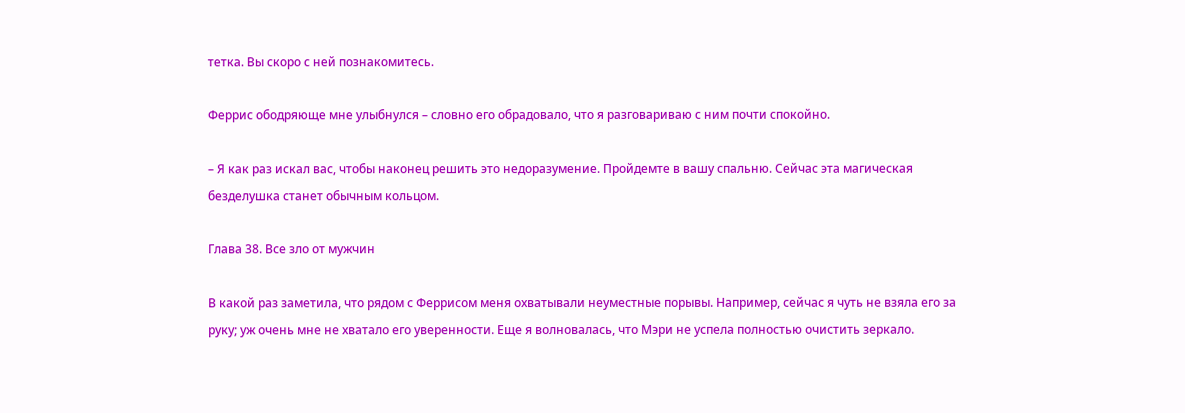тетка. Вы скоро с ней познакомитесь.

Феррис ободряюще мне улыбнулся – словно его обрадовало, что я разговариваю с ним почти спокойно.

– Я как раз искал вас, чтобы наконец решить это недоразумение. Пройдемте в вашу спальню. Сейчас эта магическая безделушка станет обычным кольцом.

Глава 38. Все зло от мужчин

В какой раз заметила, что рядом с Феррисом меня охватывали неуместные порывы. Например, сейчас я чуть не взяла его за руку; уж очень мне не хватало его уверенности. Еще я волновалась, что Мэри не успела полностью очистить зеркало.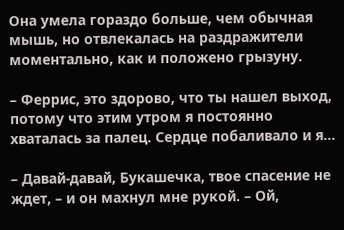Она умела гораздо больше, чем обычная мышь, но отвлекалась на раздражители моментально, как и положено грызуну.

– Феррис, это здорово, что ты нашел выход, потому что этим утром я постоянно хваталась за палец. Сердце побаливало и я…

– Давай-давай, Букашечка, твое спасение не ждет, – и он махнул мне рукой. – Ой,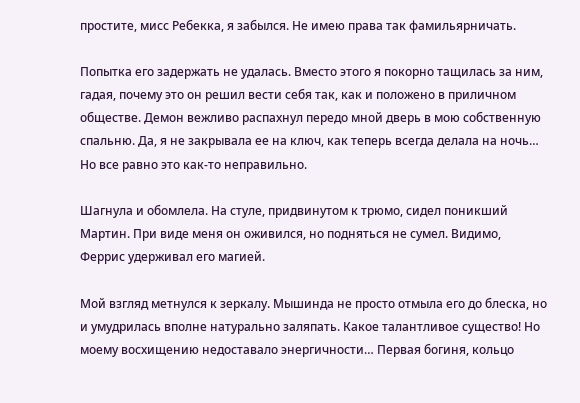простите, мисс Ребекка, я забылся. Не имею права так фамильярничать.

Попытка его задержать не удалась. Вместо этого я покорно тащилась за ним, гадая, почему это он решил вести себя так, как и положено в приличном обществе. Демон вежливо распахнул передо мной дверь в мою собственную спальню. Да, я не закрывала ее на ключ, как теперь всегда делала на ночь… Но все равно это как-то неправильно.

Шагнула и обомлела. На стуле, придвинутом к трюмо, сидел поникший Мартин. При виде меня он оживился, но подняться не сумел. Видимо, Феррис удерживал его магией.

Мой взгляд метнулся к зеркалу. Мышинда не просто отмыла его до блеска, но и умудрилась вполне натурально заляпать. Какое талантливое существо! Но моему восхищению недоставало энергичности… Первая богиня, кольцо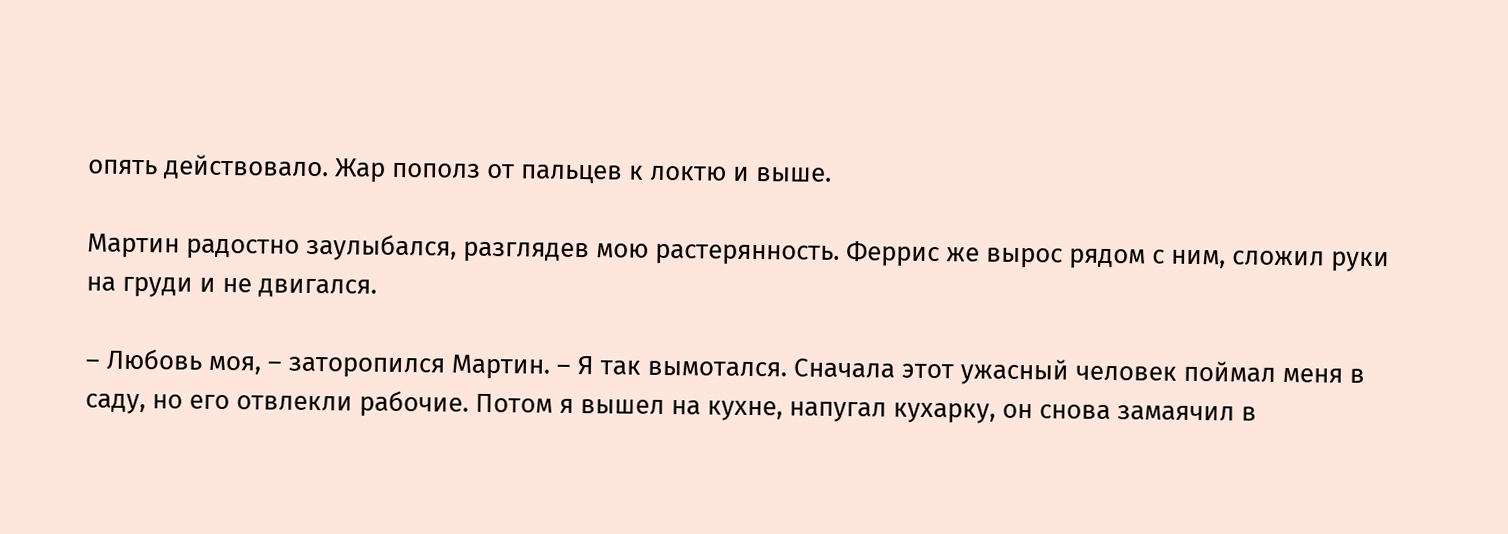опять действовало. Жар пополз от пальцев к локтю и выше.

Мартин радостно заулыбался, разглядев мою растерянность. Феррис же вырос рядом с ним, сложил руки на груди и не двигался.

– Любовь моя, – заторопился Мартин. – Я так вымотался. Сначала этот ужасный человек поймал меня в саду, но его отвлекли рабочие. Потом я вышел на кухне, напугал кухарку, он снова замаячил в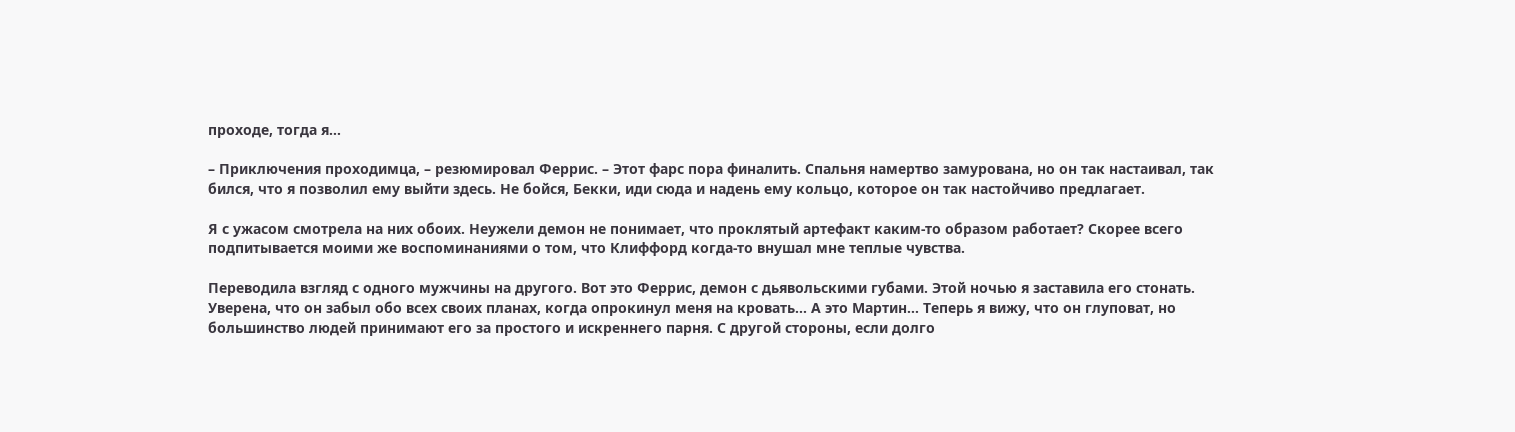проходе, тогда я…

– Приключения проходимца, – резюмировал Феррис. – Этот фарс пора финалить. Спальня намертво замурована, но он так настаивал, так бился, что я позволил ему выйти здесь. Не бойся, Бекки, иди сюда и надень ему кольцо, которое он так настойчиво предлагает.

Я с ужасом смотрела на них обоих. Неужели демон не понимает, что проклятый артефакт каким-то образом работает? Скорее всего подпитывается моими же воспоминаниями о том, что Клиффорд когда-то внушал мне теплые чувства.

Переводила взгляд с одного мужчины на другого. Вот это Феррис, демон с дьявольскими губами. Этой ночью я заставила его стонать. Уверена, что он забыл обо всех своих планах, когда опрокинул меня на кровать... А это Мартин… Теперь я вижу, что он глуповат, но большинство людей принимают его за простого и искреннего парня. С другой стороны, если долго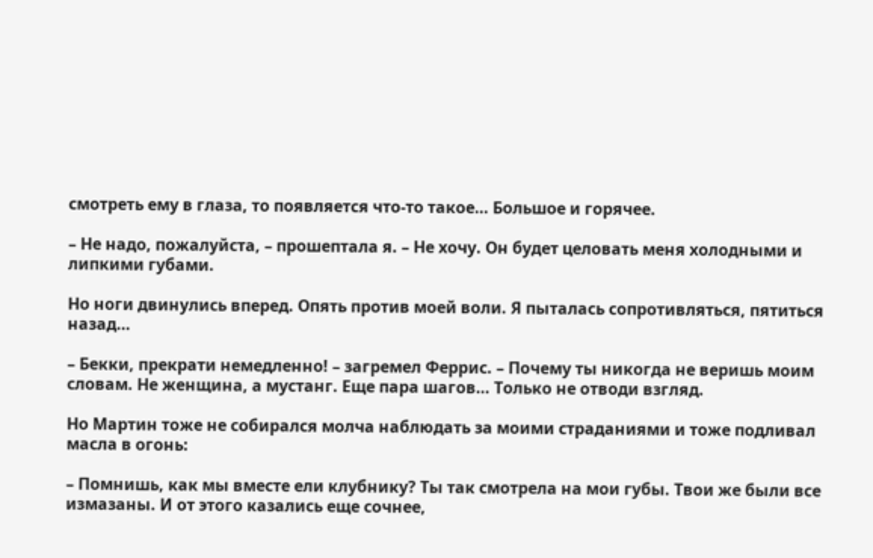смотреть ему в глаза, то появляется что-то такое… Большое и горячее.

– Не надо, пожалуйста, – прошептала я. – Не хочу. Он будет целовать меня холодными и липкими губами.

Но ноги двинулись вперед. Опять против моей воли. Я пыталась сопротивляться, пятиться назад…

– Бекки, прекрати немедленно! – загремел Феррис. – Почему ты никогда не веришь моим словам. Не женщина, а мустанг. Еще пара шагов… Только не отводи взгляд.

Но Мартин тоже не собирался молча наблюдать за моими страданиями и тоже подливал масла в огонь:

– Помнишь, как мы вместе ели клубнику? Ты так смотрела на мои губы. Твои же были все измазаны. И от этого казались еще сочнее,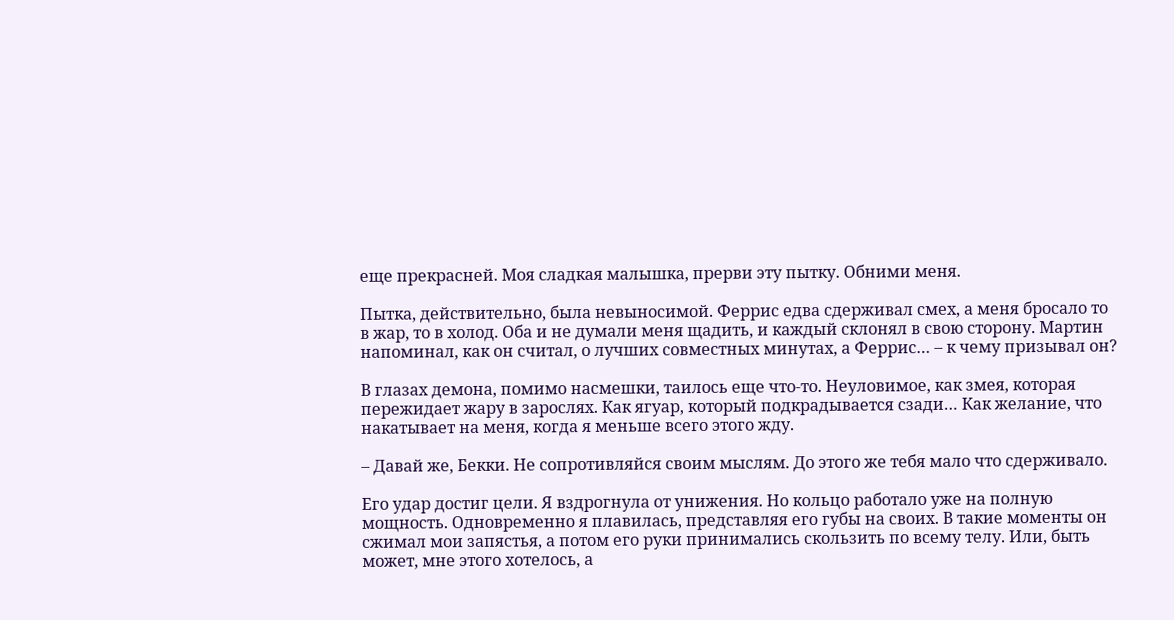еще прекрасней. Моя сладкая малышка, прерви эту пытку. Обними меня.

Пытка, действительно, была невыносимой. Феррис едва сдерживал смех, а меня бросало то в жар, то в холод. Оба и не думали меня щадить, и каждый склонял в свою сторону. Мартин напоминал, как он считал, о лучших совместных минутах, а Феррис… – к чему призывал он?

В глазах демона, помимо насмешки, таилось еще что-то. Неуловимое, как змея, которая пережидает жару в зарослях. Как ягуар, который подкрадывается сзади… Как желание, что накатывает на меня, когда я меньше всего этого жду.

– Давай же, Бекки. Не сопротивляйся своим мыслям. До этого же тебя мало что сдерживало.

Его удар достиг цели. Я вздрогнула от унижения. Но кольцо работало уже на полную мощность. Одновременно я плавилась, представляя его губы на своих. В такие моменты он сжимал мои запястья, а потом его руки принимались скользить по всему телу. Или, быть может, мне этого хотелось, а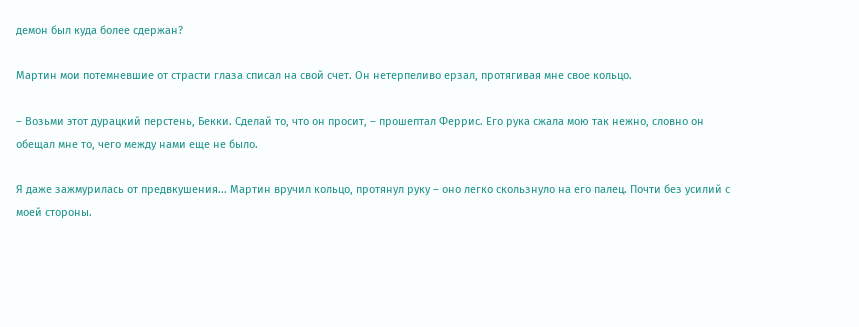демон был куда более сдержан?

Мартин мои потемневшие от страсти глаза списал на свой счет. Он нетерпеливо ерзал, протягивая мне свое кольцо.

– Возьми этот дурацкий перстень, Бекки. Сделай то, что он просит, – прошептал Феррис. Его рука сжала мою так нежно, словно он обещал мне то, чего между нами еще не было.

Я даже зажмурилась от предвкушения... Мартин вручил кольцо, протянул руку – оно легко скользнуло на его палец. Почти без усилий с моей стороны.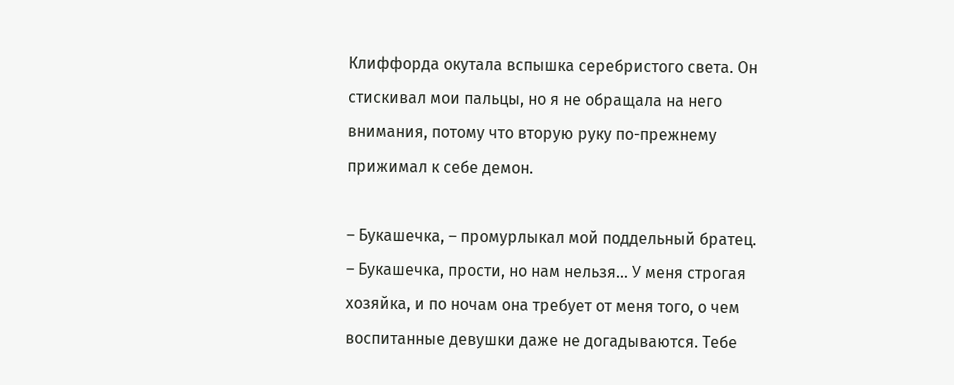Клиффорда окутала вспышка серебристого света. Он стискивал мои пальцы, но я не обращала на него внимания, потому что вторую руку по-прежнему прижимал к себе демон.

– Букашечка, – промурлыкал мой поддельный братец. – Букашечка, прости, но нам нельзя… У меня строгая хозяйка, и по ночам она требует от меня того, о чем воспитанные девушки даже не догадываются. Тебе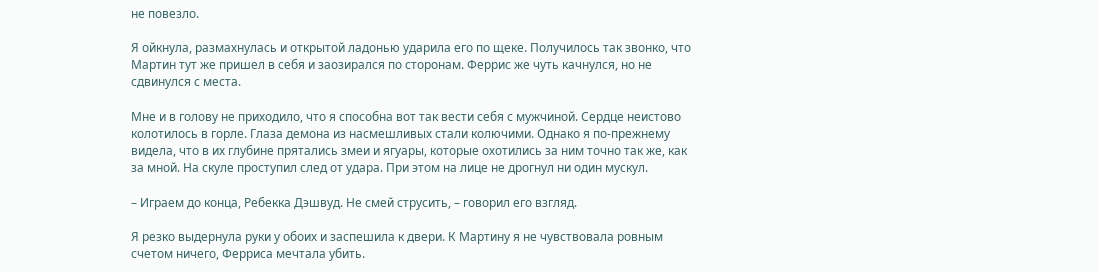не повезло.

Я ойкнула, размахнулась и открытой ладонью ударила его по щеке. Получилось так звонко, что Мартин тут же пришел в себя и заозирался по сторонам. Феррис же чуть качнулся, но не сдвинулся с места.

Мне и в голову не приходило, что я способна вот так вести себя с мужчиной. Сердце неистово колотилось в горле. Глаза демона из насмешливых стали колючими. Однако я по-прежнему видела, что в их глубине прятались змеи и ягуары, которые охотились за ним точно так же, как за мной. На скуле проступил след от удара. При этом на лице не дрогнул ни один мускул.

– Играем до конца, Ребекка Дэшвуд. Не смей струсить, – говорил его взгляд.

Я резко выдернула руки у обоих и заспешила к двери. К Мартину я не чувствовала ровным счетом ничего, Ферриса мечтала убить.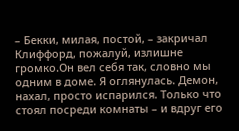– Бекки, милая, постой, – закричал Клиффорд, пожалуй, излишне громко.Он вел себя так, словно мы одним в доме. Я оглянулась. Демон, нахал, просто испарился. Только что стоял посреди комнаты – и вдруг его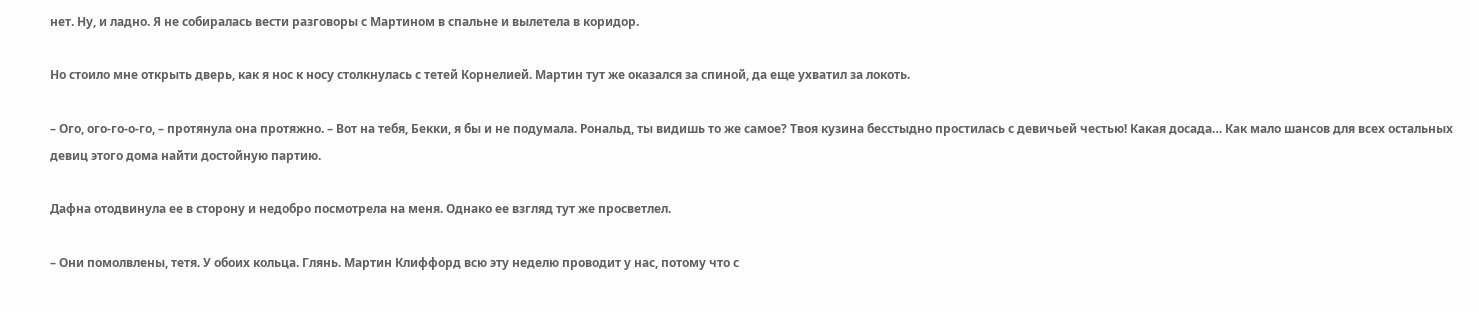нет. Ну, и ладно. Я не собиралась вести разговоры с Мартином в спальне и вылетела в коридор.

Но стоило мне открыть дверь, как я нос к носу столкнулась с тетей Корнелией. Мартин тут же оказался за спиной, да еще ухватил за локоть.

– Ого, ого-го-о-го, – протянула она протяжно. – Вот на тебя, Бекки, я бы и не подумала. Рональд, ты видишь то же самое? Твоя кузина бесстыдно простилась с девичьей честью! Какая досада… Как мало шансов для всех остальных девиц этого дома найти достойную партию.

Дафна отодвинула ее в сторону и недобро посмотрела на меня. Однако ее взгляд тут же просветлел.

– Они помолвлены, тетя. У обоих кольца. Глянь. Мартин Клиффорд всю эту неделю проводит у нас, потому что с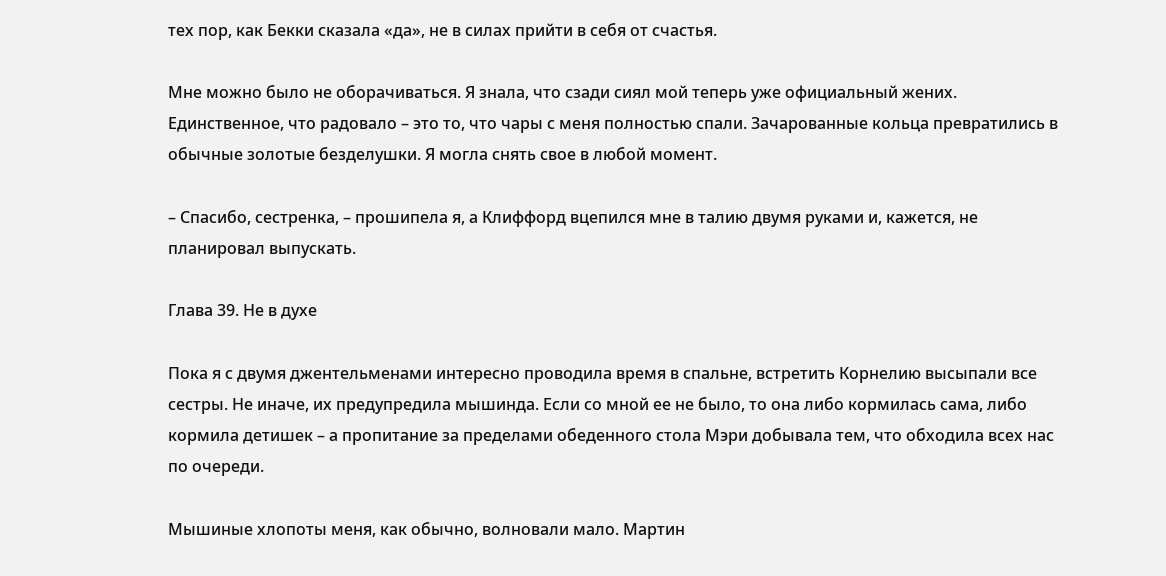тех пор, как Бекки сказала «да», не в силах прийти в себя от счастья.

Мне можно было не оборачиваться. Я знала, что сзади сиял мой теперь уже официальный жених. Единственное, что радовало – это то, что чары с меня полностью спали. Зачарованные кольца превратились в обычные золотые безделушки. Я могла снять свое в любой момент.

– Спасибо, сестренка, – прошипела я, а Клиффорд вцепился мне в талию двумя руками и, кажется, не планировал выпускать.

Глава 39. Не в духе

Пока я с двумя джентельменами интересно проводила время в спальне, встретить Корнелию высыпали все сестры. Не иначе, их предупредила мышинда. Если со мной ее не было, то она либо кормилась сама, либо кормила детишек – а пропитание за пределами обеденного стола Мэри добывала тем, что обходила всех нас по очереди.

Мышиные хлопоты меня, как обычно, волновали мало. Мартин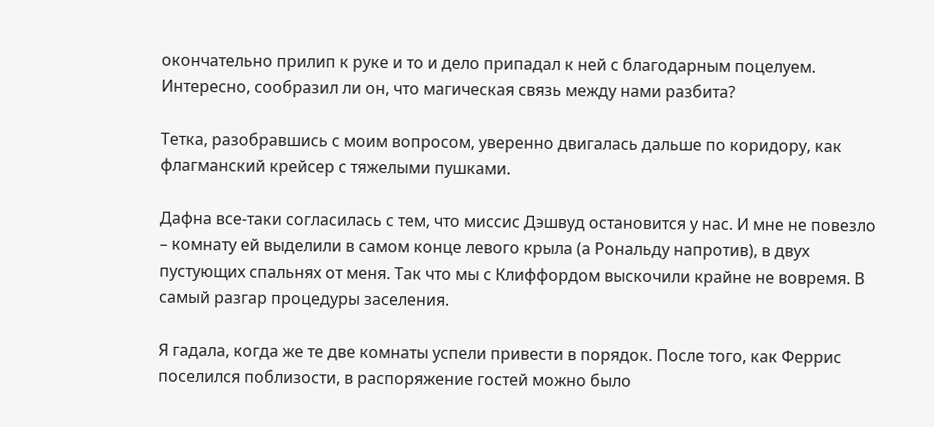окончательно прилип к руке и то и дело припадал к ней с благодарным поцелуем. Интересно, сообразил ли он, что магическая связь между нами разбита?

Тетка, разобравшись с моим вопросом, уверенно двигалась дальше по коридору, как флагманский крейсер с тяжелыми пушками.

Дафна все-таки согласилась с тем, что миссис Дэшвуд остановится у нас. И мне не повезло – комнату ей выделили в самом конце левого крыла (а Рональду напротив), в двух пустующих спальнях от меня. Так что мы с Клиффордом выскочили крайне не вовремя. В самый разгар процедуры заселения.

Я гадала, когда же те две комнаты успели привести в порядок. После того, как Феррис поселился поблизости, в распоряжение гостей можно было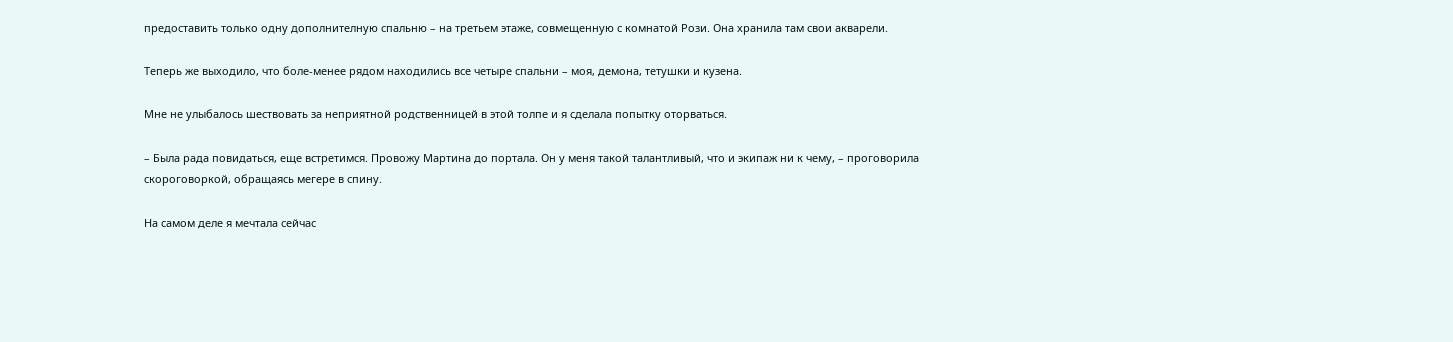предоставить только одну дополнителную спальню – на третьем этаже, совмещенную с комнатой Рози. Она хранила там свои акварели.

Теперь же выходило, что боле-менее рядом находились все четыре спальни – моя, демона, тетушки и кузена.

Мне не улыбалось шествовать за неприятной родственницей в этой толпе и я сделала попытку оторваться.

– Была рада повидаться, еще встретимся. Провожу Мартина до портала. Он у меня такой талантливый, что и экипаж ни к чему, – проговорила скороговоркой, обращаясь мегере в спину.

На самом деле я мечтала сейчас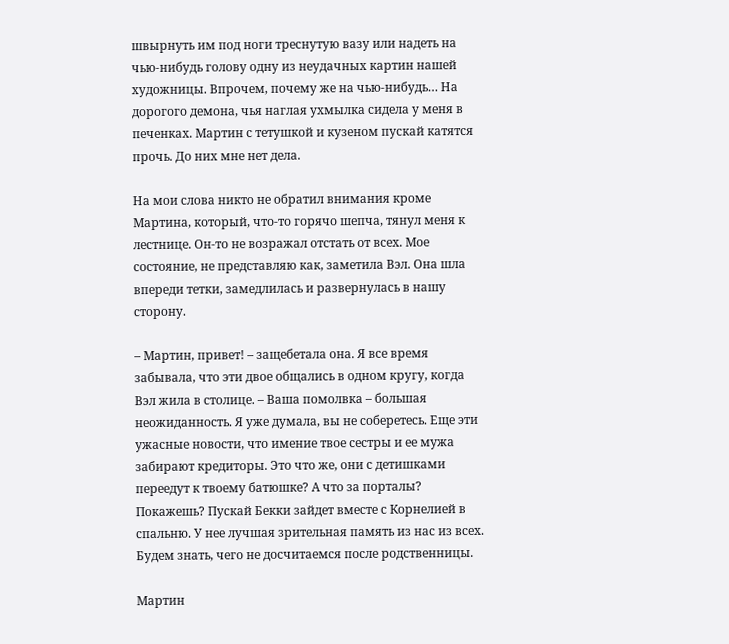швырнуть им под ноги треснутую вазу или надеть на чью-нибудь голову одну из неудачных картин нашей художницы. Впрочем, почему же на чью-нибудь… На дорогого демона, чья наглая ухмылка сидела у меня в печенках. Мартин с тетушкой и кузеном пускай катятся прочь. До них мне нет дела.

На мои слова никто не обратил внимания кроме Мартина, который, что-то горячо шепча, тянул меня к лестнице. Он-то не возражал отстать от всех. Мое состояние, не представляю как, заметила Вэл. Она шла впереди тетки, замедлилась и развернулась в нашу сторону.

– Мартин, привет! – защебетала она. Я все время забывала, что эти двое общались в одном кругу, когда Вэл жила в столице. – Ваша помолвка – большая неожиданность. Я уже думала, вы не соберетесь. Еще эти ужасные новости, что имение твое сестры и ее мужа забирают кредиторы. Это что же, они с детишками переедут к твоему батюшке? А что за порталы? Покажешь? Пускай Бекки зайдет вместе с Корнелией в спальню. У нее лучшая зрительная память из нас из всех. Будем знать, чего не досчитаемся после родственницы.

Мартин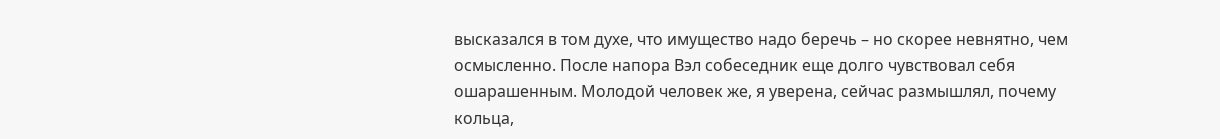высказался в том духе, что имущество надо беречь – но скорее невнятно, чем осмысленно. После напора Вэл собеседник еще долго чувствовал себя ошарашенным. Молодой человек же, я уверена, сейчас размышлял, почему кольца,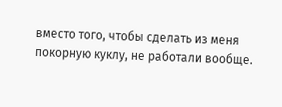вместо того, чтобы сделать из меня покорную куклу, не работали вообще.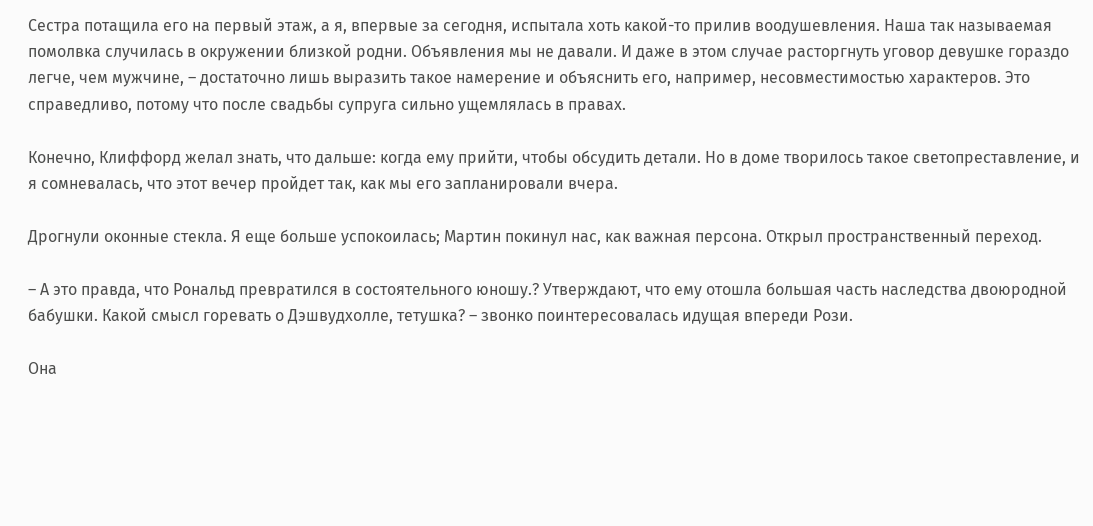Сестра потащила его на первый этаж, а я, впервые за сегодня, испытала хоть какой-то прилив воодушевления. Наша так называемая помолвка случилась в окружении близкой родни. Объявления мы не давали. И даже в этом случае расторгнуть уговор девушке гораздо легче, чем мужчине, – достаточно лишь выразить такое намерение и объяснить его, например, несовместимостью характеров. Это справедливо, потому что после свадьбы супруга сильно ущемлялась в правах.

Конечно, Клиффорд желал знать, что дальше: когда ему прийти, чтобы обсудить детали. Но в доме творилось такое светопреставление, и я сомневалась, что этот вечер пройдет так, как мы его запланировали вчера.

Дрогнули оконные стекла. Я еще больше успокоилась; Мартин покинул нас, как важная персона. Открыл пространственный переход.

– А это правда, что Рональд превратился в состоятельного юношу.? Утверждают, что ему отошла большая часть наследства двоюродной бабушки. Какой смысл горевать о Дэшвудхолле, тетушка? – звонко поинтересовалась идущая впереди Рози.

Она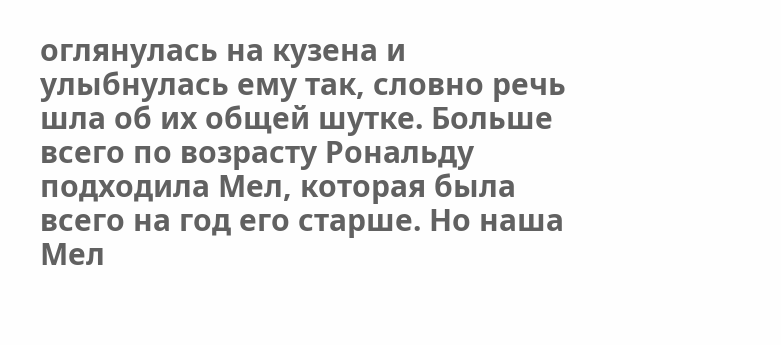оглянулась на кузена и улыбнулась ему так, словно речь шла об их общей шутке. Больше всего по возрасту Рональду подходила Мел, которая была всего на год его старше. Но наша Мел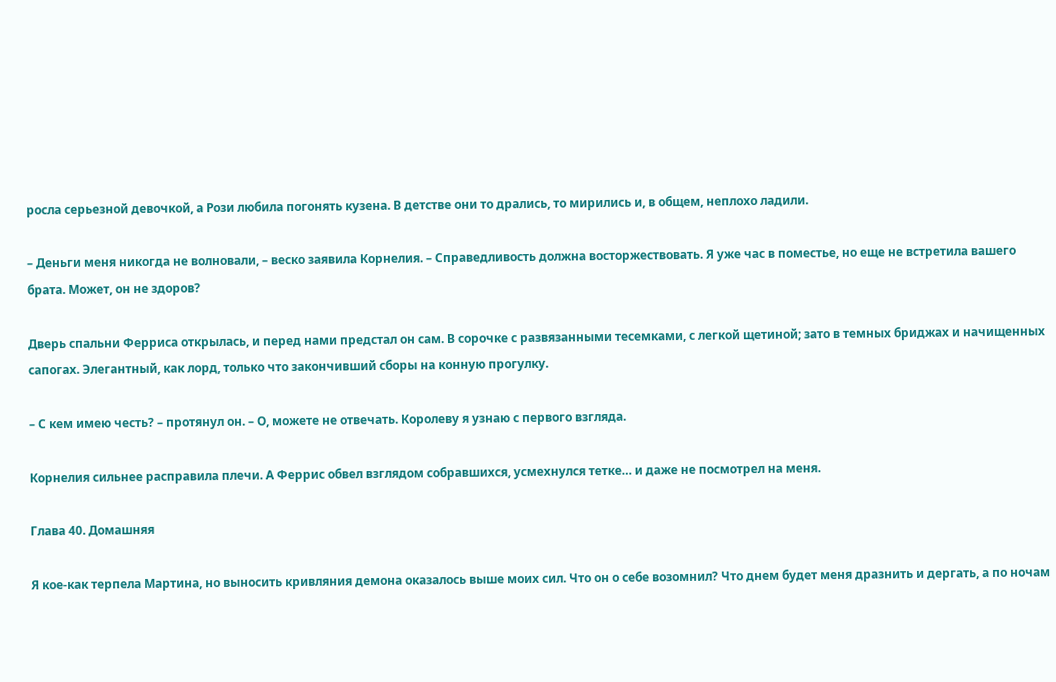росла серьезной девочкой, а Рози любила погонять кузена. В детстве они то дрались, то мирились и, в общем, неплохо ладили.

– Деньги меня никогда не волновали, – веско заявила Корнелия. – Справедливость должна восторжествовать. Я уже час в поместье, но еще не встретила вашего брата. Может, он не здоров?

Дверь спальни Ферриса открылась, и перед нами предстал он сам. В сорочке с развязанными тесемками, с легкой щетиной; зато в темных бриджах и начищенных сапогах. Элегантный, как лорд, только что закончивший сборы на конную прогулку.

– С кем имею честь? – протянул он. – О, можете не отвечать. Королеву я узнаю с первого взгляда.

Корнелия сильнее расправила плечи. А Феррис обвел взглядом собравшихся, усмехнулся тетке… и даже не посмотрел на меня.

Глава 40. Домашняя

Я кое-как терпела Мартина, но выносить кривляния демона оказалось выше моих сил. Что он о себе возомнил? Что днем будет меня дразнить и дергать, а по ночам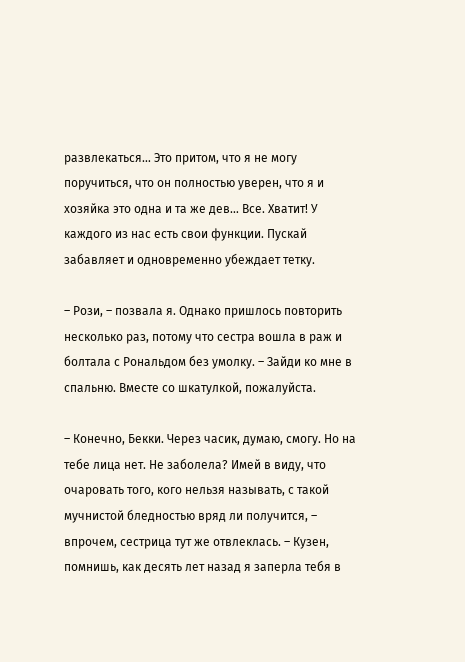развлекаться… Это притом, что я не могу поручиться, что он полностью уверен, что я и хозяйка это одна и та же дев… Все. Хватит! У каждого из нас есть свои функции. Пускай забавляет и одновременно убеждает тетку.

– Рози, – позвала я. Однако пришлось повторить несколько раз, потому что сестра вошла в раж и болтала с Рональдом без умолку. – Зайди ко мне в спальню. Вместе со шкатулкой, пожалуйста.

– Конечно, Бекки. Через часик, думаю, смогу. Но на тебе лица нет. Не заболела? Имей в виду, что очаровать того, кого нельзя называть, с такой мучнистой бледностью вряд ли получится, – впрочем, сестрица тут же отвлеклась. – Кузен, помнишь, как десять лет назад я заперла тебя в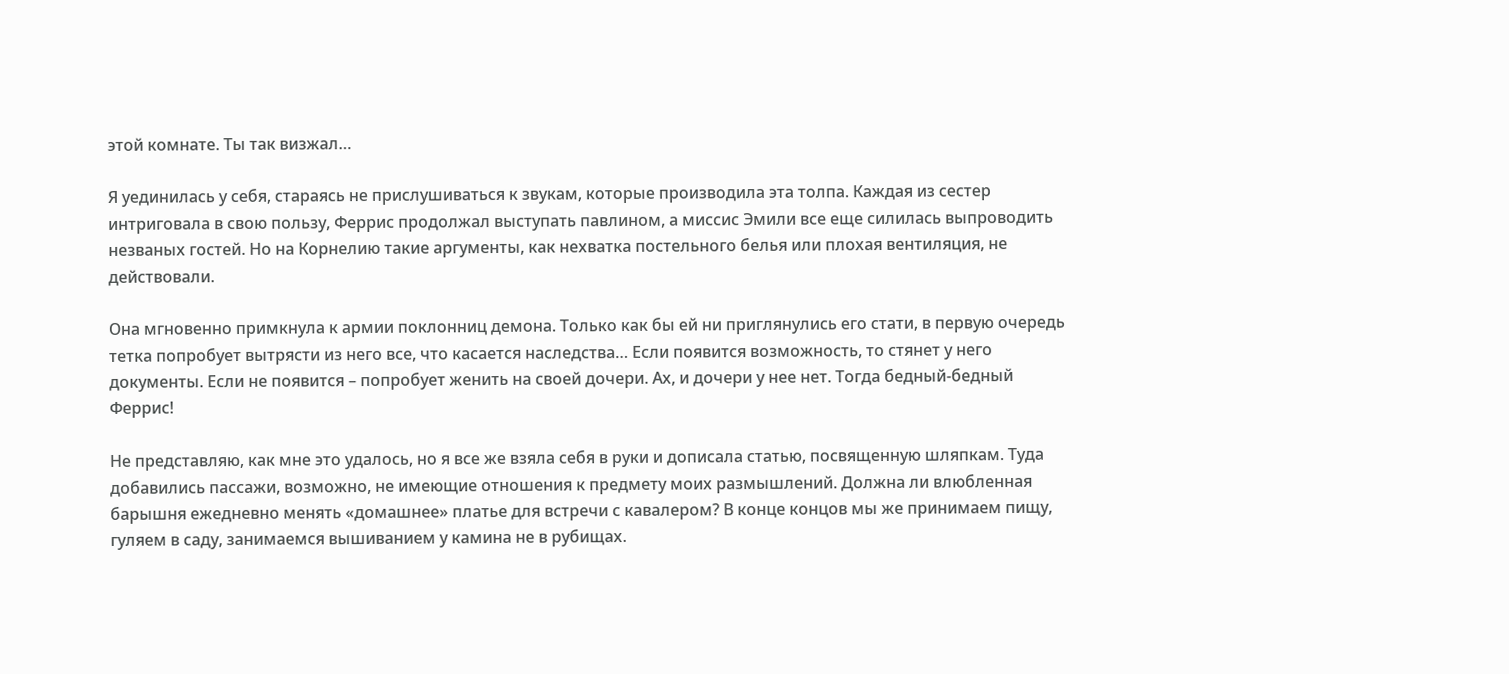этой комнате. Ты так визжал…

Я уединилась у себя, стараясь не прислушиваться к звукам, которые производила эта толпа. Каждая из сестер интриговала в свою пользу, Феррис продолжал выступать павлином, а миссис Эмили все еще силилась выпроводить незваных гостей. Но на Корнелию такие аргументы, как нехватка постельного белья или плохая вентиляция, не действовали.

Она мгновенно примкнула к армии поклонниц демона. Только как бы ей ни приглянулись его стати, в первую очередь тетка попробует вытрясти из него все, что касается наследства… Если появится возможность, то стянет у него документы. Если не появится – попробует женить на своей дочери. Ах, и дочери у нее нет. Тогда бедный-бедный Феррис!

Не представляю, как мне это удалось, но я все же взяла себя в руки и дописала статью, посвященную шляпкам. Туда добавились пассажи, возможно, не имеющие отношения к предмету моих размышлений. Должна ли влюбленная барышня ежедневно менять «домашнее» платье для встречи с кавалером? В конце концов мы же принимаем пищу, гуляем в саду, занимаемся вышиванием у камина не в рубищах.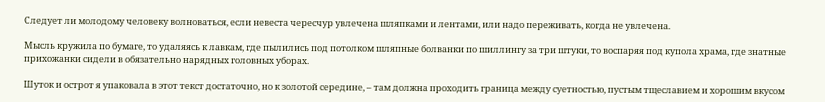Следует ли молодому человеку волноваться, если невеста чересчур увлечена шляпками и лентами, или надо переживать, когда не увлечена.

Мысль кружила по бумаге, то удаляясь к лавкам, где пылились под потолком шляпные болванки по шиллингу за три штуки, то воспаряя под купола храма, где знатные прихожанки сидели в обязательно нарядных головных уборах.

Шуток и острот я упаковала в этот текст достаточно, но к золотой середине, – там должна проходить граница между суетностью, пустым тщеславием и хорошим вкусом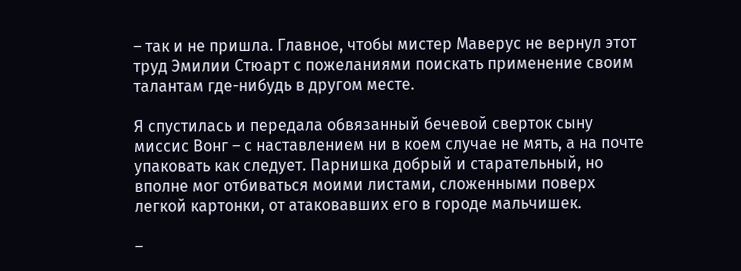– так и не пришла. Главное, чтобы мистер Маверус не вернул этот труд Эмилии Стюарт с пожеланиями поискать применение своим талантам где-нибудь в другом месте.

Я спустилась и передала обвязанный бечевой сверток сыну миссис Вонг – с наставлением ни в коем случае не мять, а на почте упаковать как следует. Парнишка добрый и старательный, но вполне мог отбиваться моими листами, сложенными поверх легкой картонки, от атаковавших его в городе мальчишек.

–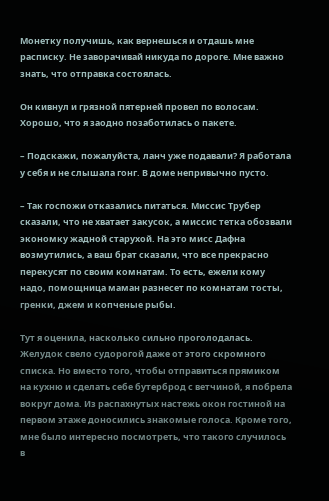Монетку получишь, как вернешься и отдашь мне расписку. Не заворачивай никуда по дороге. Мне важно знать, что отправка состоялась.

Он кивнул и грязной пятерней провел по волосам. Хорошо, что я заодно позаботилась о пакете.

– Подскажи, пожалуйста, ланч уже подавали? Я работала у себя и не слышала гонг. В доме непривычно пусто.

– Так госпожи отказались питаться. Миссис Трубер сказали, что не хватает закусок, а миссис тетка обозвали экономку жадной старухой. На это мисс Дафна возмутились, а ваш брат сказали, что все прекрасно перекусят по своим комнатам. То есть, ежели кому надо, помощница маман разнесет по комнатам тосты, гренки, джем и копченые рыбы.

Тут я оценила, насколько сильно проголодалась. Желудок свело судорогой даже от этого скромного списка. Но вместо того, чтобы отправиться прямиком на кухню и сделать себе бутерброд с ветчиной, я побрела вокруг дома. Из распахнутых настежь окон гостиной на первом этаже доносились знакомые голоса. Кроме того, мне было интересно посмотреть, что такого случилось в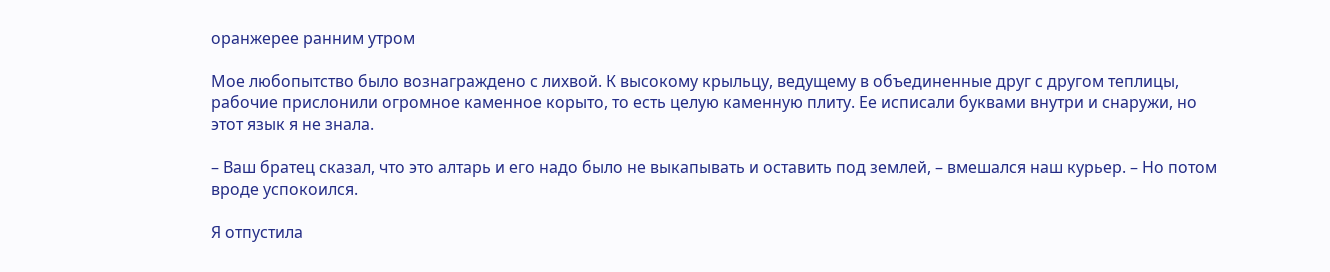оранжерее ранним утром

Мое любопытство было вознаграждено с лихвой. К высокому крыльцу, ведущему в объединенные друг с другом теплицы, рабочие прислонили огромное каменное корыто, то есть целую каменную плиту. Ее исписали буквами внутри и снаружи, но этот язык я не знала.

– Ваш братец сказал, что это алтарь и его надо было не выкапывать и оставить под землей, – вмешался наш курьер. – Но потом вроде успокоился.

Я отпустила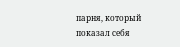парня, который показал себя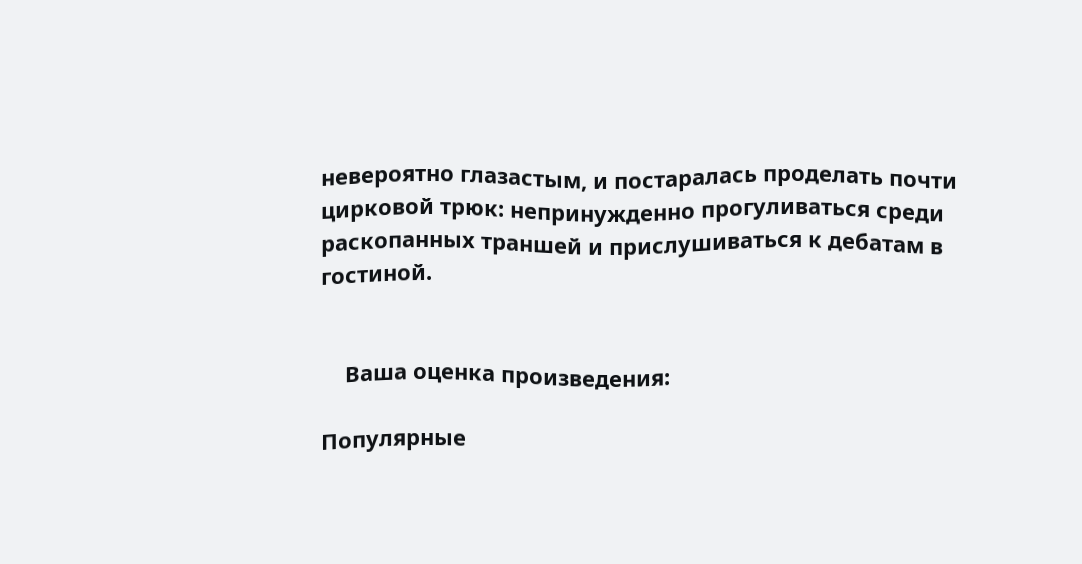невероятно глазастым, и постаралась проделать почти цирковой трюк: непринужденно прогуливаться среди раскопанных траншей и прислушиваться к дебатам в гостиной.


    Ваша оценка произведения:

Популярные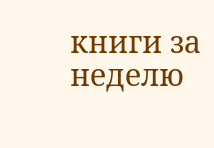книги за неделю